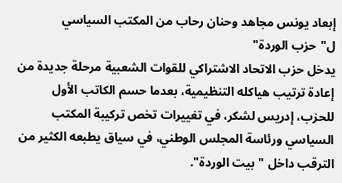إبعاد يونس مجاهد وحنان رحاب من المكتب السياسي ل"حزب الوردة"
يدخل حزب الاتحاد الاشتراكي للقوات الشعبية مرحلة جديدة من إعادة ترتيب هياكله التنظيمية، بعدما حسم الكاتب الأول للحزب، إدريس لشكر، في تغييرات تخص تركيبة المكتب السياسي ورئاسة المجلس الوطني، في سياق يطبعه الكثير من الترقب داخل "بيت الوردة".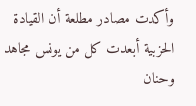وأكدت مصادر مطلعة أن القيادة الحزبية أبعدت كل من يونس مجاهد وحنان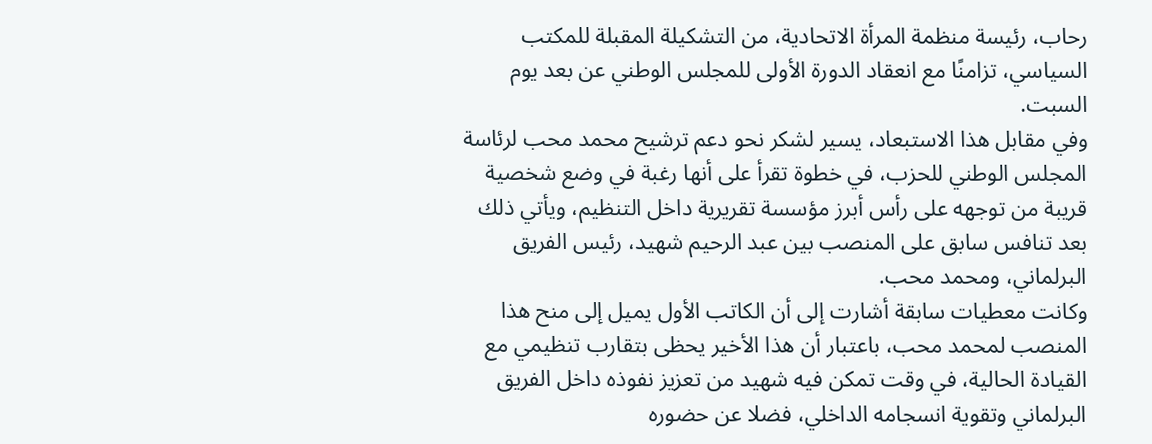رحاب، رئيسة منظمة المرأة الاتحادية، من التشكيلة المقبلة للمكتب السياسي، تزامنًا مع انعقاد الدورة الأولى للمجلس الوطني عن بعد يوم السبت.
وفي مقابل هذا الاستبعاد، يسير لشكر نحو دعم ترشيح محمد محب لرئاسة المجلس الوطني للحزب، في خطوة تقرأ على أنها رغبة في وضع شخصية قريبة من توجهه على رأس أبرز مؤسسة تقريرية داخل التنظيم، ويأتي ذلك بعد تنافس سابق على المنصب بين عبد الرحيم شهيد، رئيس الفريق البرلماني، ومحمد محب.
وكانت معطيات سابقة أشارت إلى أن الكاتب الأول يميل إلى منح هذا المنصب لمحمد محب، باعتبار أن هذا الأخير يحظى بتقارب تنظيمي مع القيادة الحالية، في وقت تمكن فيه شهيد من تعزيز نفوذه داخل الفريق البرلماني وتقوية انسجامه الداخلي، فضلا عن حضوره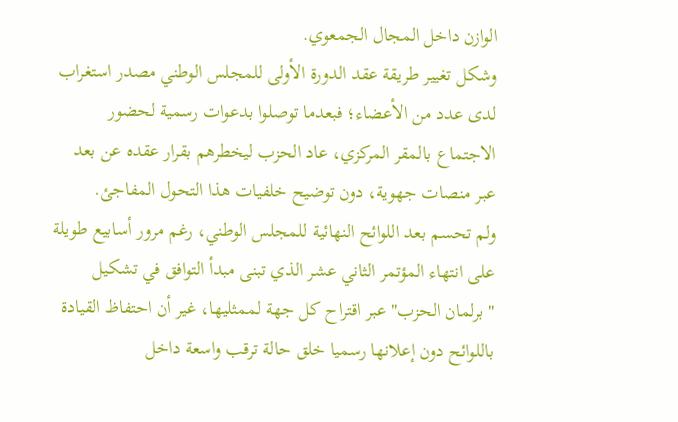الوازن داخل المجال الجمعوي.
وشكل تغيير طريقة عقد الدورة الأولى للمجلس الوطني مصدر استغراب لدى عدد من الأعضاء؛ فبعدما توصلوا بدعوات رسمية لحضور الاجتماع بالمقر المركزي، عاد الحزب ليخطرهم بقرار عقده عن بعد عبر منصات جهوية، دون توضيح خلفيات هذا التحول المفاجئ.
ولم تحسم بعد اللوائح النهائية للمجلس الوطني، رغم مرور أسابيع طويلة على انتهاء المؤتمر الثاني عشر الذي تبنى مبدأ التوافق في تشكيل "برلمان الحزب" عبر اقتراح كل جهة لممثليها، غير أن احتفاظ القيادة باللوائح دون إعلانها رسميا خلق حالة ترقب واسعة داخل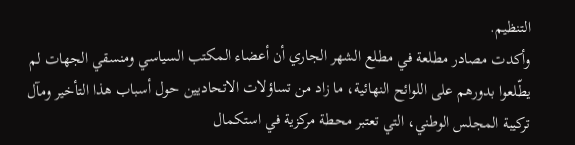التنظيم.
وأكدت مصادر مطلعة في مطلع الشهر الجاري أن أعضاء المكتب السياسي ومنسقي الجهات لم يطّلعوا بدورهم على اللوائح النهائية، ما زاد من تساؤلات الاتحاديين حول أسباب هذا التأخير ومآل تركيبة المجلس الوطني، التي تعتبر محطة مركزية في استكمال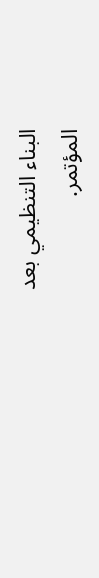البناء التنظيمي بعد المؤتمر.